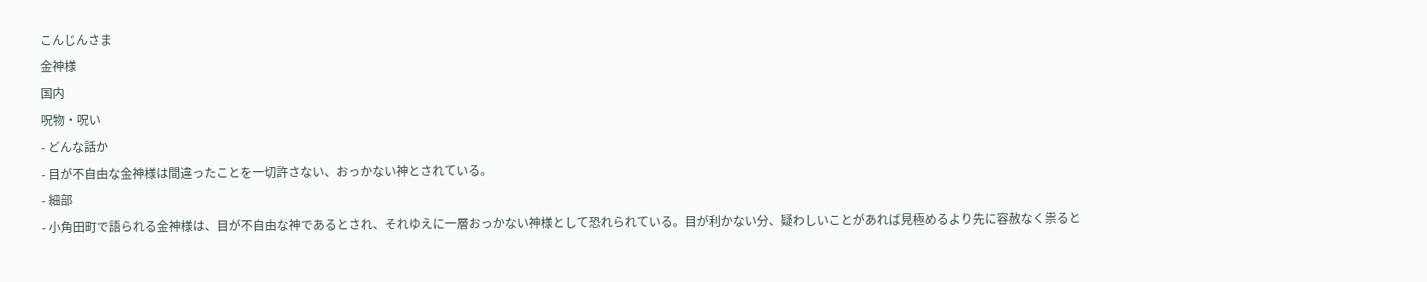こんじんさま
金神様
国内
呪物・呪い
- どんな話か
- 目が不自由な金神様は間違ったことを一切許さない、おっかない神とされている。
- 細部
- 小角田町で語られる金神様は、目が不自由な神であるとされ、それゆえに一層おっかない神様として恐れられている。目が利かない分、疑わしいことがあれば見極めるより先に容赦なく祟ると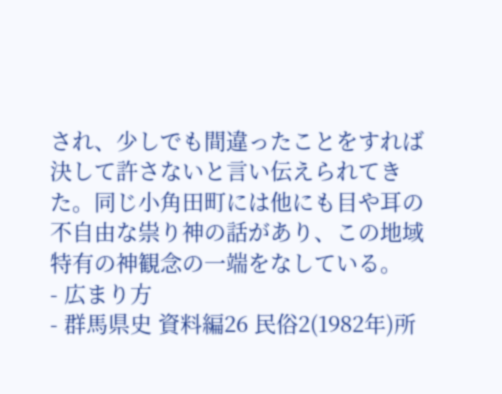され、少しでも間違ったことをすれば決して許さないと言い伝えられてきた。同じ小角田町には他にも目や耳の不自由な祟り神の話があり、この地域特有の神観念の一端をなしている。
- 広まり方
- 群馬県史 資料編26 民俗2(1982年)所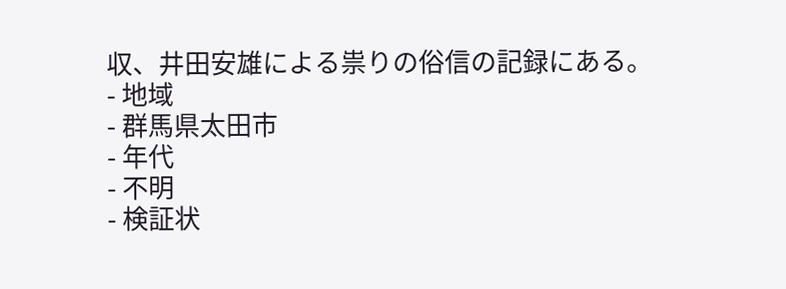収、井田安雄による祟りの俗信の記録にある。
- 地域
- 群馬県太田市
- 年代
- 不明
- 検証状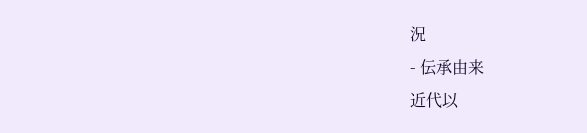況
- 伝承由来
近代以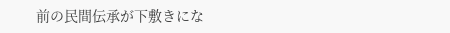前の民間伝承が下敷きにな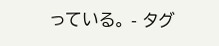っている。 - タグ